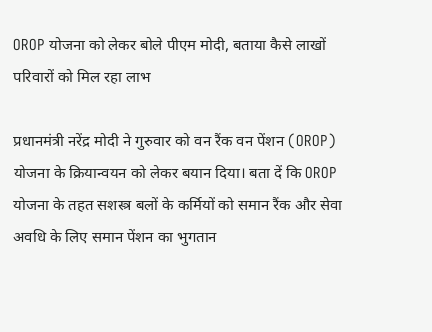OROP योजना को लेकर बोले पीएम मोदी, बताया कैसे लाखों परिवारों को मिल रहा लाभ

प्रधानमंत्री नरेंद्र मोदी ने गुरुवार को वन रैंक वन पेंशन (OROP) योजना के क्रियान्वयन को लेकर बयान दिया। बता दें कि OROP योजना के तहत सशस्त्र बलों के कर्मियों को समान रैंक और सेवा अवधि के लिए समान पेंशन का भुगतान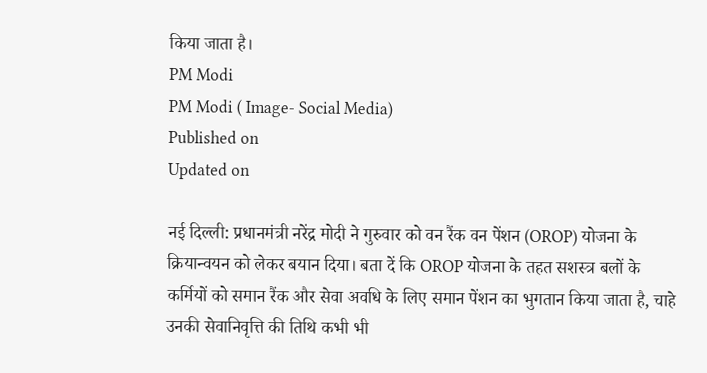किया जाता है।
PM Modi
PM Modi ( Image- Social Media)
Published on
Updated on

नई दिल्ली: प्रधानमंत्री नरेंद्र मोदी ने गुरुवार को वन रैंक वन पेंशन (OROP) योजना के क्रियान्वयन को लेकर बयान दिया। बता दें कि OROP योजना के तहत सशस्त्र बलों के कर्मियों को समान रैंक और सेवा अवधि के लिए समान पेंशन का भुगतान किया जाता है, चाहे उनकी सेवानिवृत्ति की तिथि कभी भी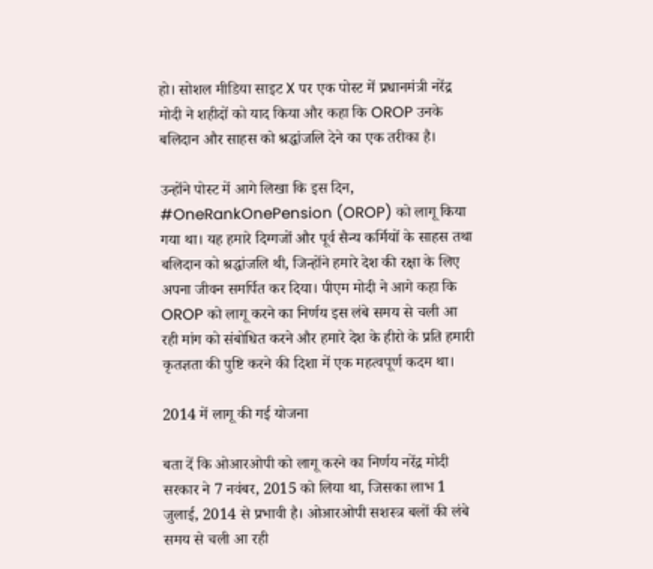हो। सोशल मीडिया साइट X पर एक पोस्ट में प्रधानमंत्री नरेंद्र मोदी ने शहीदों को याद किया और कहा कि OROP उनके बलिदान और साहस को श्रद्धांजलि देने का एक तरीका है।

उन्होंने पोस्ट में आगे लिखा कि इस दिन, #OneRankOnePension (OROP) को लागू किया गया था। यह हमारे दिग्गजों और पूर्व सैन्य कर्मियों के साहस तथा बलिदान को श्रद्धांजलि थी, जिन्होंने हमारे देश की रक्षा के लिए अपना जीवन समर्पित कर दिया। पीएम मोदी ने आगे कहा कि OROP को लागू करने का निर्णय इस लंबे समय से चली आ रही मांग को संबोधित करने और हमारे देश के हीरो के प्रति हमारी कृतज्ञता की पुष्टि करने की दिशा में एक महत्वपूर्ण कदम था।

2014 में लागू की गई योजना

बता दें कि ओआरओपी को लागू करने का निर्णय नरेंद्र मोदी सरकार ने 7 नवंबर, 2015 को लिया था, जिसका लाभ 1 जुलाई, 2014 से प्रभावी है। ओआरओपी सशस्त्र बलों की लंबे समय से चली आ रही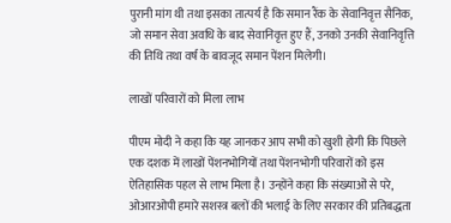पुरानी मांग थी तथा इसका तात्पर्य है कि समान रैंक के सेवानिवृत्त सैनिक, जो समान सेवा अवधि के बाद सेवानिवृत्त हुए हैं, उनको उनकी सेवानिवृत्ति की तिथि तथा वर्ष के बावजूद समान पेंशन मिलेगी।

लाखों परिवारों को मिला लाभ

पीएम मोदी ने कहा कि यह जानकर आप सभी को खुशी होगी कि पिछले एक दशक में लाखों पेंशनभोगियों तथा पेंशनभोगी परिवारों को इस ऐतिहासिक पहल से लाभ मिला है। उन्होंने कहा कि संख्याओं से परे, ओआरओपी हमारे सशस्त्र बलों की भलाई के लिए सरकार की प्रतिबद्धता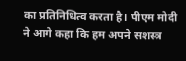का प्रतिनिधित्व करता है। पीएम मोदी ने आगे कहा कि हम अपने सशस्त्र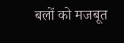बलों को मजबूत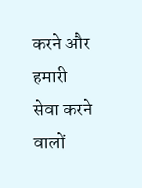करने और हमारी सेवा करने वालों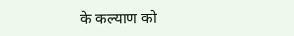के कल्याण को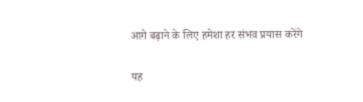आगे बढ़ाने के लिए हमेशा हर संभव प्रयास करेंगे

यह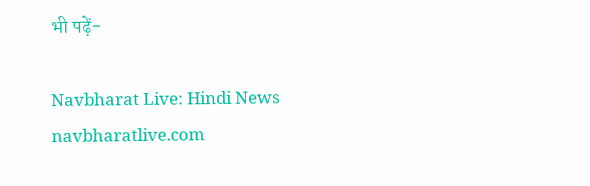भी पढ़ें-

Navbharat Live: Hindi News
navbharatlive.com